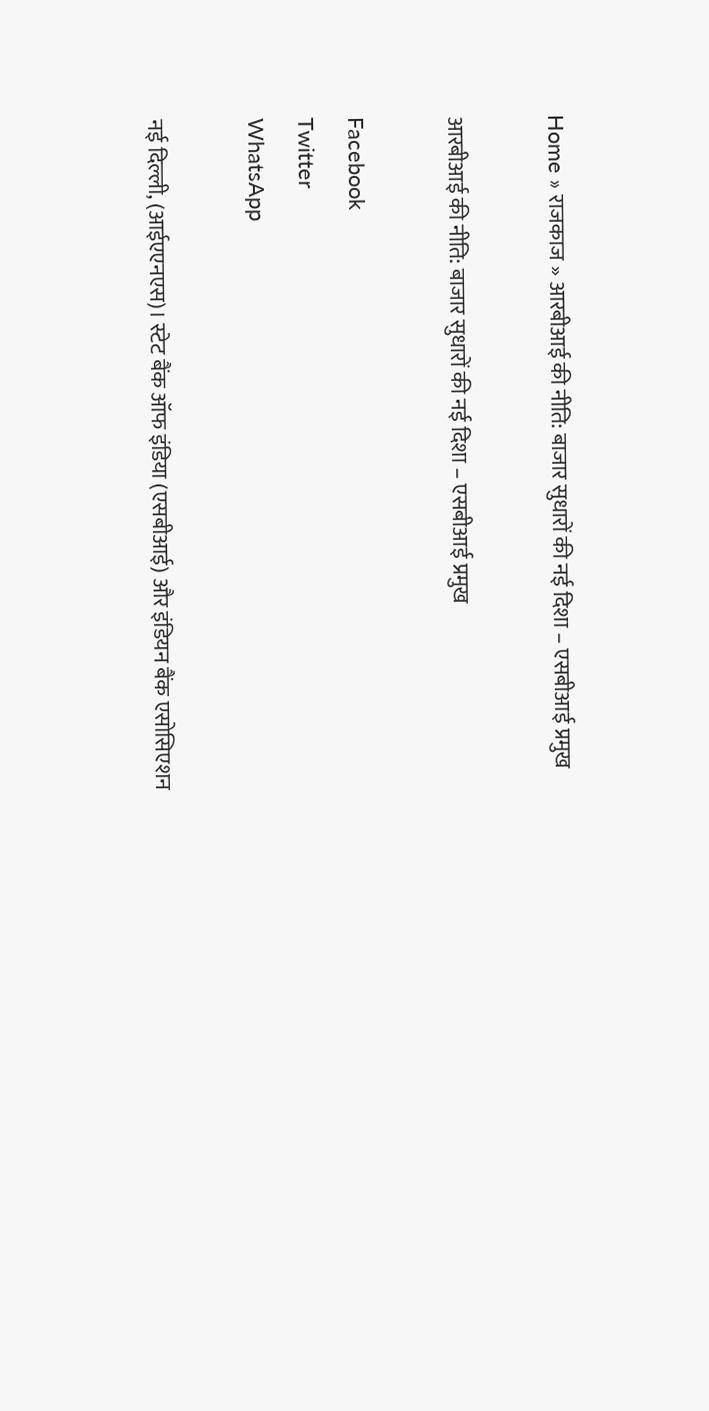Home » राजकाज » आरबीआई की नीति: बाजार सुधारों की नई दिशा – एसबीआई प्रमुख

आरबीआई की नीति: बाजार सुधारों की नई दिशा – एसबीआई प्रमुख

Facebook
Twitter
WhatsApp

नई दिल्ली, (आईएएनएस)। स्टेट बैंक ऑफ इंडिया (एसबीआई) और इंडियन बैंक एसोसिएशन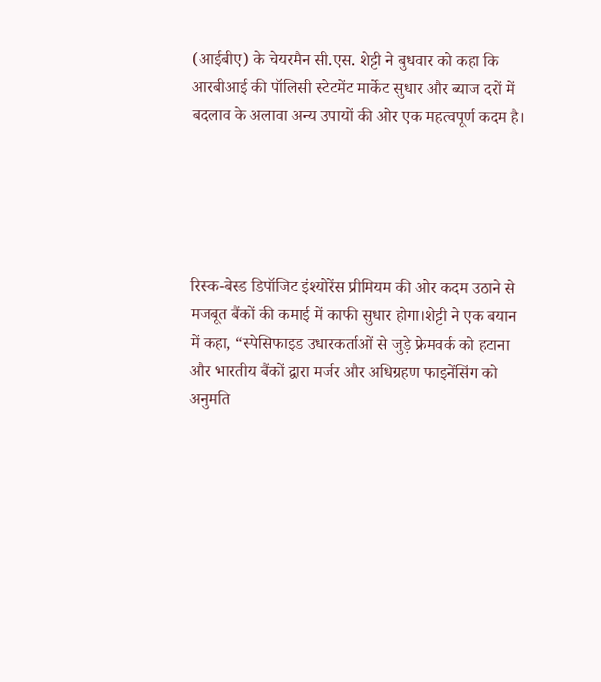(आईबीए) के चेयरमैन सी.एस. शेट्टी ने बुधवार को कहा कि आरबीआई की पॉलिसी स्टेटमेंट मार्केट सुधार और ब्याज दरों में बदलाव के अलावा अन्य उपायों की ओर एक महत्वपूर्ण कदम है।





रिस्क-बेस्ड डिपॉजिट इंश्योरेंस प्रीमियम की ओर कदम उठाने से मजबूत बैंकों की कमाई में काफी सुधार होगा।शेट्टी ने एक बयान में कहा, “स्पेसिफाइड उधारकर्ताओं से जुड़े फ्रेमवर्क को हटाना और भारतीय बैंकों द्वारा मर्जर और अधिग्रहण फाइनेंसिंग को अनुमति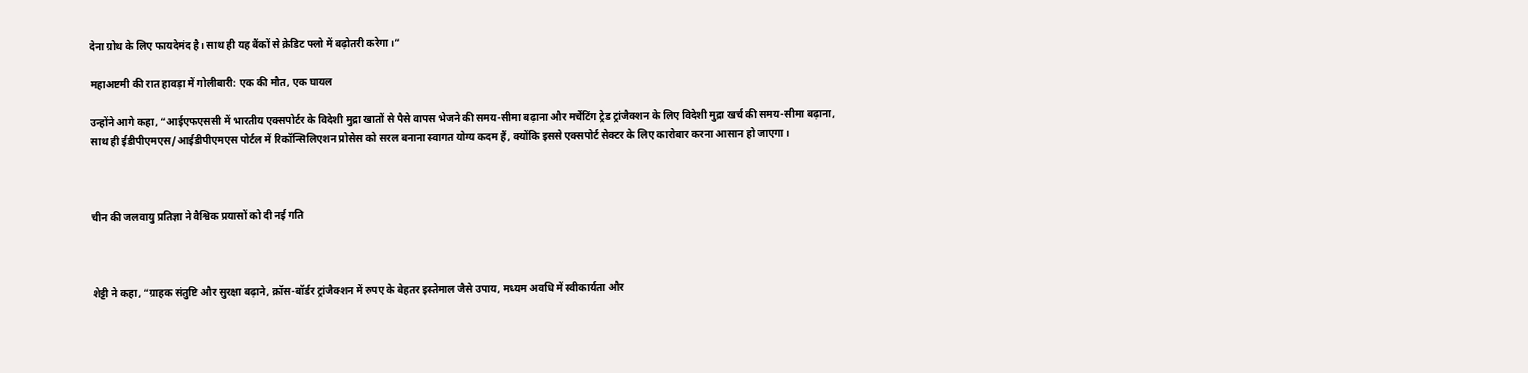देना ग्रोथ के लिए फायदेमंद है। साथ ही यह बैंकों से क्रेडिट फ्लो में बढ़ोतरी करेगा।”

महाअष्टमी की रात हावड़ा में गोलीबारी: एक की मौत, एक घायल

उन्होंने आगे कहा, “आईएफएससी में भारतीय एक्सपोर्टर के विदेशी मुद्रा खातों से पैसे वापस भेजने की समय-सीमा बढ़ाना और मर्चेंटिंग ट्रेड ट्रांजैक्शन के लिए विदेशी मुद्रा खर्च की समय-सीमा बढ़ाना, साथ ही ईडीपीएमएस/आईडीपीएमएस पोर्टल में रिकॉन्सिलिएशन प्रोसेस को सरल बनाना स्वागत योग्य कदम हैं, क्योंकि इससे एक्सपोर्ट सेक्टर के लिए कारोबार करना आसान हो जाएगा।



चीन की जलवायु प्रतिज्ञा ने वैश्विक प्रयासों को दी नई गति



शेट्टी ने कहा, “ग्राहक संतुष्टि और सुरक्षा बढ़ाने, क्रॉस-बॉर्डर ट्रांजैक्शन में रुपए के बेहतर इस्तेमाल जैसे उपाय, मध्यम अवधि में स्वीकार्यता और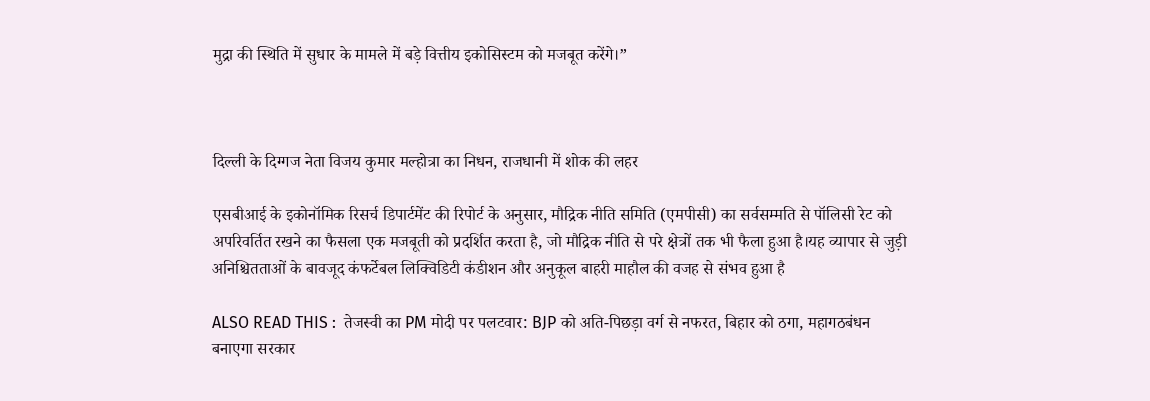मुद्रा की स्थिति में सुधार के मामले में बड़े वित्तीय इकोसिस्टम को मजबूत करेंगे।”



दिल्ली के दिग्गज नेता विजय कुमार मल्होत्रा का निधन, राजधानी में शोक की लहर

एसबीआई के इकोनॉमिक रिसर्च डिपार्टमेंट की रिपोर्ट के अनुसार, मौद्रिक नीति समिति (एमपीसी) का सर्वसम्मति से पॉलिसी रेट को अपरिवर्तित रखने का फैसला एक मजबूती को प्रदर्शित करता है, जो मौद्रिक नीति से परे क्षेत्रों तक भी फैला हुआ है।यह व्यापार से जुड़ी अनिश्चितताओं के बावजूद कंफर्टेबल लिक्विडिटी कंडीशन और अनुकूल बाहरी माहौल की वजह से संभव हुआ है

ALSO READ THIS :  तेजस्वी का PM मोदी पर पलटवार: BJP को अति-पिछड़ा वर्ग से नफरत, बिहार को ठगा, महागठबंधन बनाएगा सरकार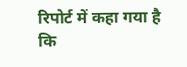रिपोर्ट में कहा गया है कि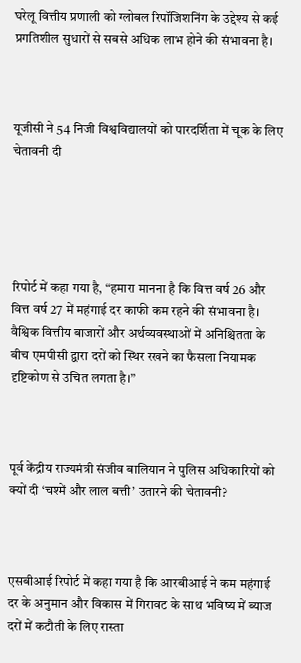घरेलू वित्तीय प्रणाली को ग्लोबल रिपॉजिशनिंग के उद्देश्य से कई प्रगतिशील सुधारों से सबसे अधिक लाभ होने की संभावना है।



यूजीसी ने 54 निजी विश्वविद्यालयों को पारदर्शिता में चूक के लिए चेतावनी दी





रिपोर्ट में कहा गया है, “हमारा मानना है कि वित्त वर्ष 26 और वित्त वर्ष 27 में महंगाई दर काफी कम रहने की संभावना है। वैश्विक वित्तीय बाजारों और अर्थव्यवस्थाओं में अनिश्चितता के बीच एमपीसी द्वारा दरों को स्थिर रखने का फैसला नियामक दृष्टिकोण से उचित लगता है।”



पूर्व केंद्रीय राज्यमंत्री संजीव बालियान ने पुलिस अधिकारियों को क्यों दी ‘चश्में और लाल बत्ती’ उतारने की चेतावनी?



एसबीआई रिपोर्ट में कहा गया है कि आरबीआई ने कम महंगाई दर के अनुमान और विकास में गिरावट के साथ भविष्य में ब्याज दरों में कटौती के लिए रास्ता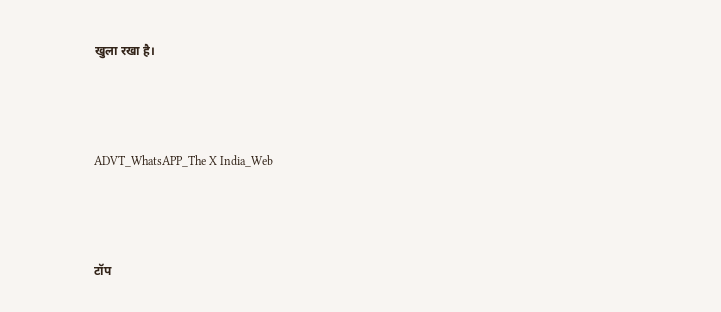खुला रखा है।



ADVT_WhatsAPP_The X India_Web



टॉप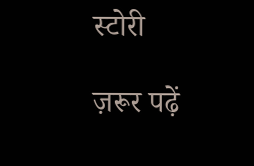स्टोरी

ज़रूर पढ़ें